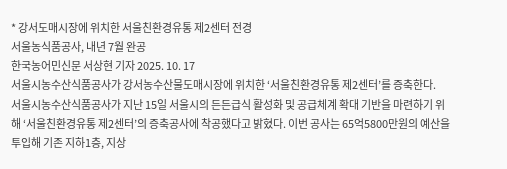* 강서도매시장에 위치한 서울친환경유통 제2센터 전경
서울농식품공사, 내년 7월 완공
한국농어민신문 서상현 기자 2025. 10. 17
서울시농수산식품공사가 강서농수산물도매시장에 위치한 ‘서울친환경유통 제2센터’를 증축한다.
서울시농수산식품공사가 지난 15일 서울시의 든든급식 활성화 및 공급체계 확대 기반을 마련하기 위해 ‘서울친환경유통 제2센터’의 증축공사에 착공했다고 밝혔다. 이번 공사는 65억5800만원의 예산을 투입해 기존 지하1층, 지상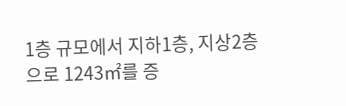1층 규모에서 지하1층, 지상2층으로 1243㎡를 증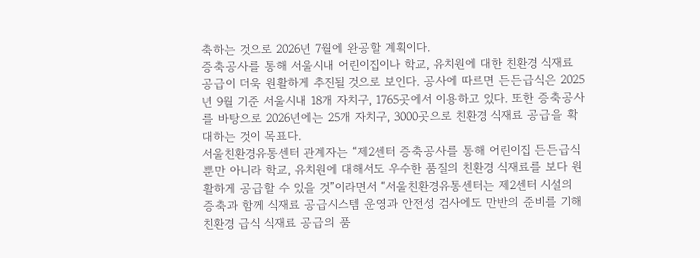축하는 것으로 2026년 7월에 완공할 계획이다.
증축공사를 통해 서울시내 어린이집이나 학교, 유치원에 대한 친환경 식재료 공급이 더욱 원활하게 추진될 것으로 보인다. 공사에 따르면 든든급식은 2025년 9월 기준 서울시내 18개 자치구, 1765곳에서 이용하고 있다. 또한 증축공사를 바탕으로 2026년에는 25개 자치구, 3000곳으로 친환경 식재료 공급을 확대하는 것이 목표다.
서울친환경유통센터 관계자는 “제2센터 증축공사를 통해 어린이집 든든급식 뿐만 아니라 학교, 유치원에 대해서도 우수한 품질의 친환경 식재료를 보다 원활하게 공급할 수 있을 것”이라면서 “서울친환경유통센터는 제2센터 시설의 증축과 함께 식재료 공급시스템 운영과 안전성 검사에도 만반의 준비를 기해 친환경 급식 식재료 공급의 품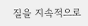질을 지속적으로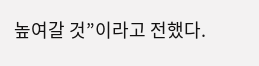높여갈 것”이라고 전했다.